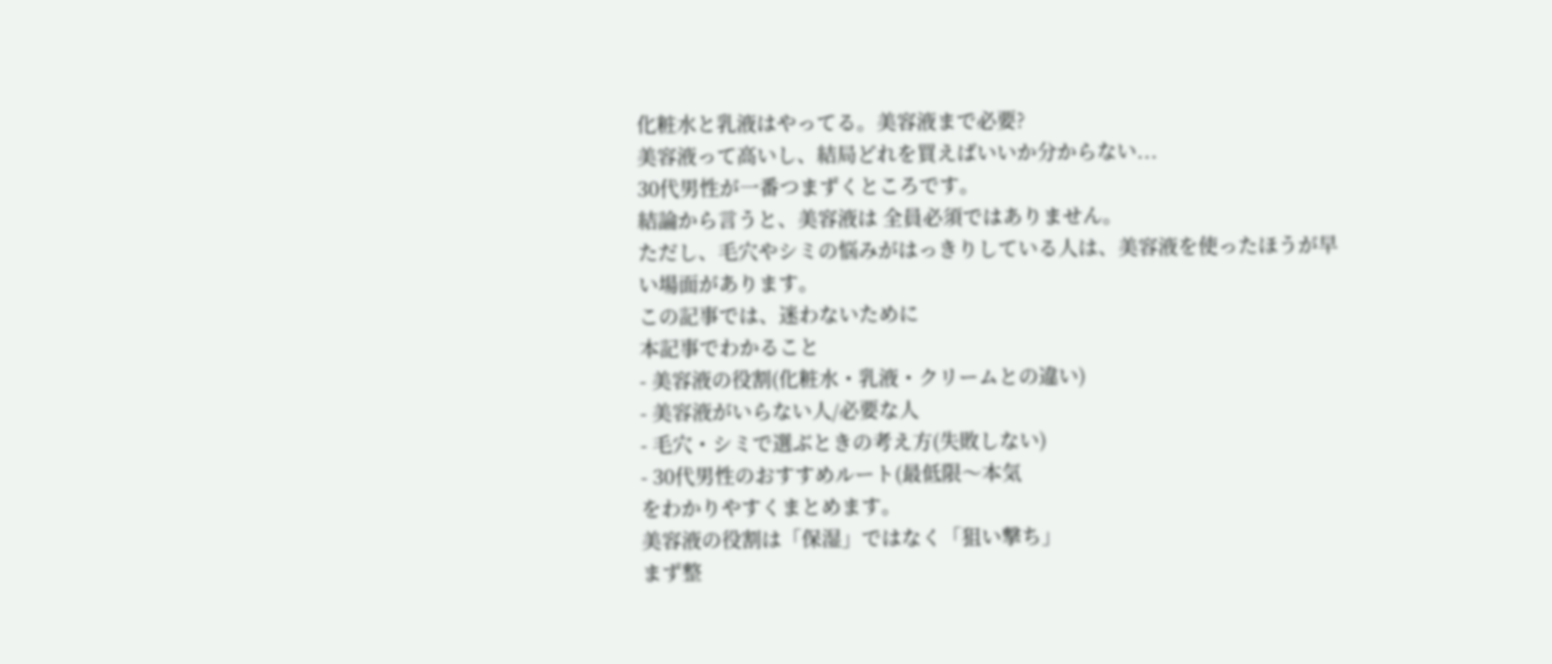化粧水と乳液はやってる。美容液まで必要?
美容液って高いし、結局どれを買えばいいか分からない...
30代男性が一番つまずくところです。
結論から言うと、美容液は 全員必須ではありません。
ただし、毛穴やシミの悩みがはっきりしている人は、美容液を使ったほうが早い場面があります。
この記事では、迷わないために
本記事でわかること
- 美容液の役割(化粧水・乳液・クリームとの違い)
- 美容液がいらない人/必要な人
- 毛穴・シミで選ぶときの考え方(失敗しない)
- 30代男性のおすすめルート(最低限〜本気
をわかりやすくまとめます。
美容液の役割は「保湿」ではなく「狙い撃ち」
まず整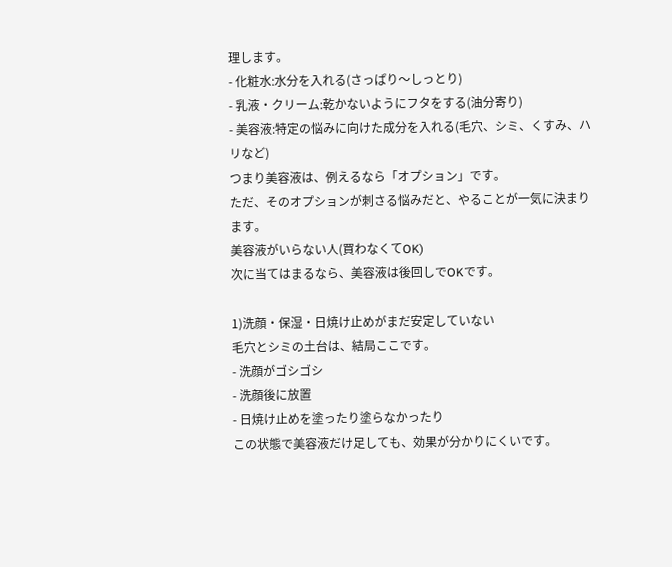理します。
- 化粧水:水分を入れる(さっぱり〜しっとり)
- 乳液・クリーム:乾かないようにフタをする(油分寄り)
- 美容液:特定の悩みに向けた成分を入れる(毛穴、シミ、くすみ、ハリなど)
つまり美容液は、例えるなら「オプション」です。
ただ、そのオプションが刺さる悩みだと、やることが一気に決まります。
美容液がいらない人(買わなくてOK)
次に当てはまるなら、美容液は後回しでOKです。

1)洗顔・保湿・日焼け止めがまだ安定していない
毛穴とシミの土台は、結局ここです。
- 洗顔がゴシゴシ
- 洗顔後に放置
- 日焼け止めを塗ったり塗らなかったり
この状態で美容液だけ足しても、効果が分かりにくいです。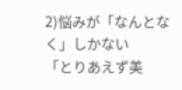2)悩みが「なんとなく」しかない
「とりあえず美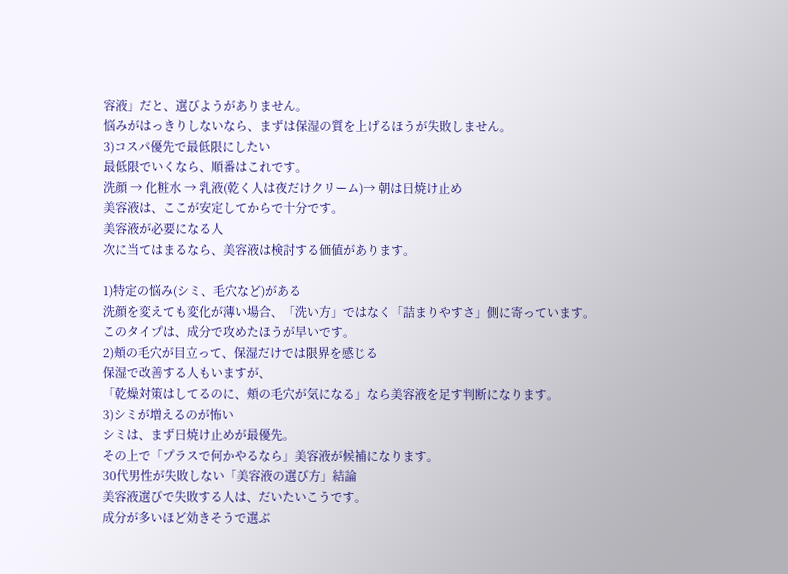容液」だと、選びようがありません。
悩みがはっきりしないなら、まずは保湿の質を上げるほうが失敗しません。
3)コスパ優先で最低限にしたい
最低限でいくなら、順番はこれです。
洗顔 → 化粧水 → 乳液(乾く人は夜だけクリーム)→ 朝は日焼け止め
美容液は、ここが安定してからで十分です。
美容液が必要になる人
次に当てはまるなら、美容液は検討する価値があります。

1)特定の悩み(シミ、毛穴など)がある
洗顔を変えても変化が薄い場合、「洗い方」ではなく「詰まりやすさ」側に寄っています。
このタイプは、成分で攻めたほうが早いです。
2)頬の毛穴が目立って、保湿だけでは限界を感じる
保湿で改善する人もいますが、
「乾燥対策はしてるのに、頬の毛穴が気になる」なら美容液を足す判断になります。
3)シミが増えるのが怖い
シミは、まず日焼け止めが最優先。
その上で「プラスで何かやるなら」美容液が候補になります。
30代男性が失敗しない「美容液の選び方」結論
美容液選びで失敗する人は、だいたいこうです。
成分が多いほど効きそうで選ぶ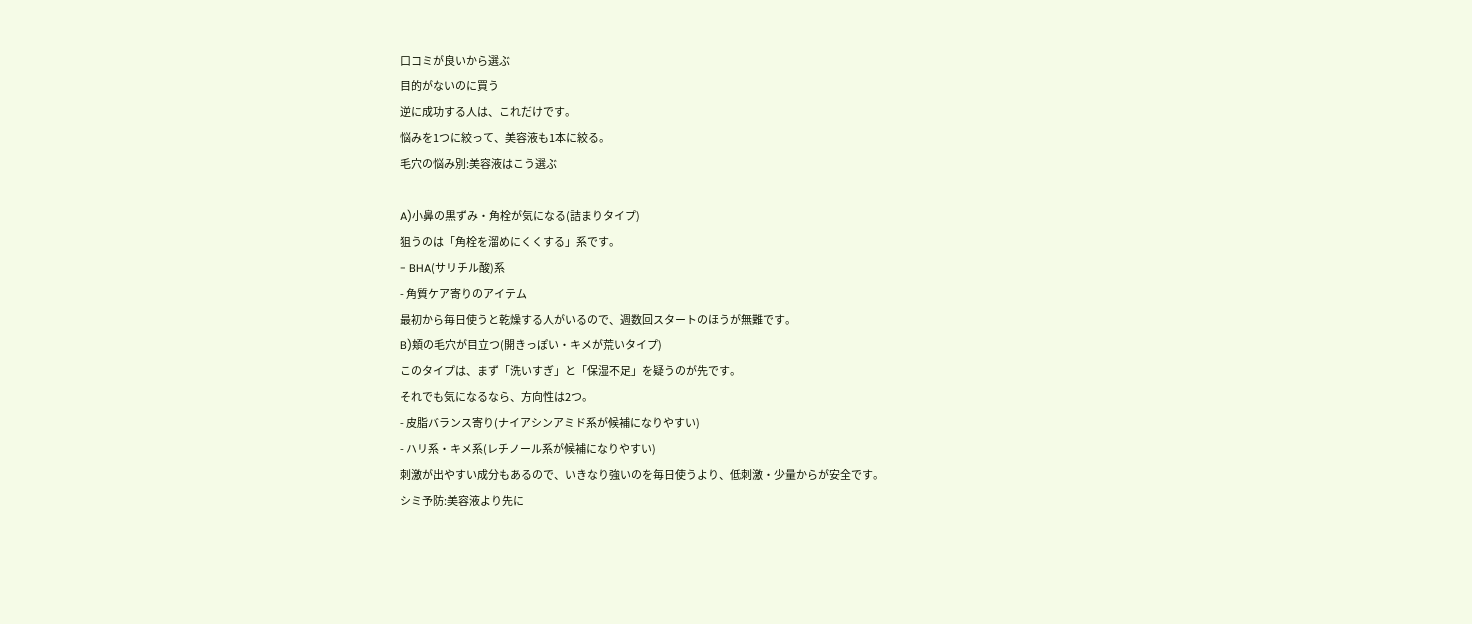口コミが良いから選ぶ
目的がないのに買う
逆に成功する人は、これだけです。
悩みを1つに絞って、美容液も1本に絞る。
毛穴の悩み別:美容液はこう選ぶ

A)小鼻の黒ずみ・角栓が気になる(詰まりタイプ)
狙うのは「角栓を溜めにくくする」系です。
- BHA(サリチル酸)系
- 角質ケア寄りのアイテム
最初から毎日使うと乾燥する人がいるので、週数回スタートのほうが無難です。
B)頬の毛穴が目立つ(開きっぽい・キメが荒いタイプ)
このタイプは、まず「洗いすぎ」と「保湿不足」を疑うのが先です。
それでも気になるなら、方向性は2つ。
- 皮脂バランス寄り(ナイアシンアミド系が候補になりやすい)
- ハリ系・キメ系(レチノール系が候補になりやすい)
刺激が出やすい成分もあるので、いきなり強いのを毎日使うより、低刺激・少量からが安全です。
シミ予防:美容液より先に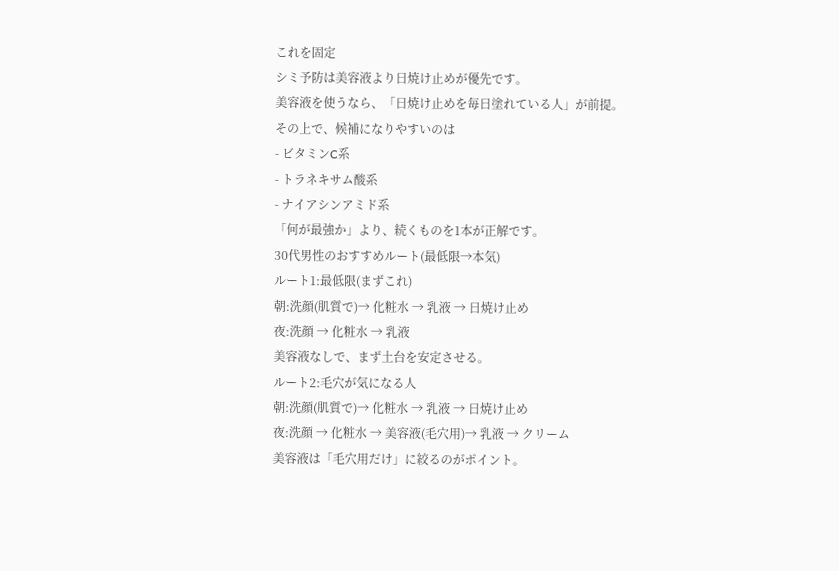これを固定
シミ予防は美容液より日焼け止めが優先です。
美容液を使うなら、「日焼け止めを毎日塗れている人」が前提。
その上で、候補になりやすいのは
- ビタミンC系
- トラネキサム酸系
- ナイアシンアミド系
「何が最強か」より、続くものを1本が正解です。
30代男性のおすすめルート(最低限→本気)
ルート1:最低限(まずこれ)
朝:洗顔(肌質で)→ 化粧水 → 乳液 → 日焼け止め
夜:洗顔 → 化粧水 → 乳液
美容液なしで、まず土台を安定させる。
ルート2:毛穴が気になる人
朝:洗顔(肌質で)→ 化粧水 → 乳液 → 日焼け止め
夜:洗顔 → 化粧水 → 美容液(毛穴用)→ 乳液 → クリーム
美容液は「毛穴用だけ」に絞るのがポイント。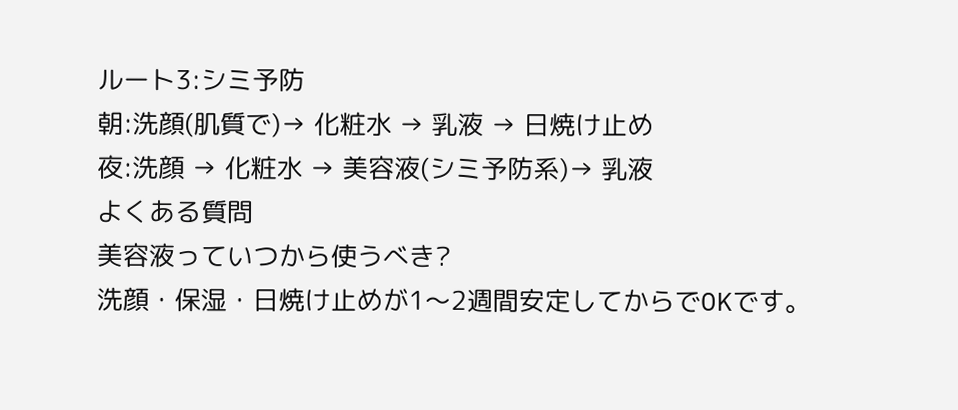ルート3:シミ予防
朝:洗顔(肌質で)→ 化粧水 → 乳液 → 日焼け止め
夜:洗顔 → 化粧水 → 美容液(シミ予防系)→ 乳液
よくある質問
美容液っていつから使うべき?
洗顔・保湿・日焼け止めが1〜2週間安定してからでOKです。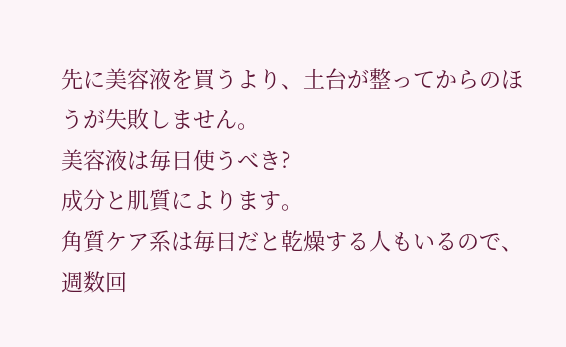先に美容液を買うより、土台が整ってからのほうが失敗しません。
美容液は毎日使うべき?
成分と肌質によります。
角質ケア系は毎日だと乾燥する人もいるので、週数回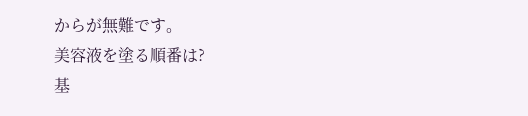からが無難です。
美容液を塗る順番は?
基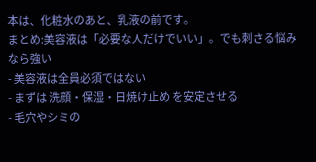本は、化粧水のあと、乳液の前です。
まとめ:美容液は「必要な人だけでいい」。でも刺さる悩みなら強い
- 美容液は全員必須ではない
- まずは 洗顔・保湿・日焼け止め を安定させる
- 毛穴やシミの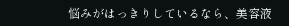悩みがはっきりしているなら、美容液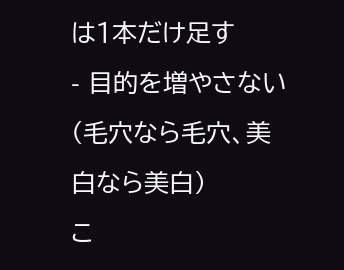は1本だけ足す
- 目的を増やさない(毛穴なら毛穴、美白なら美白)
こ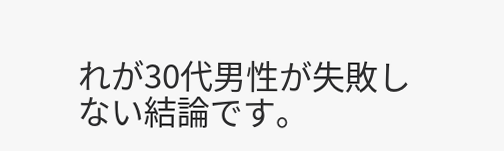れが30代男性が失敗しない結論です。